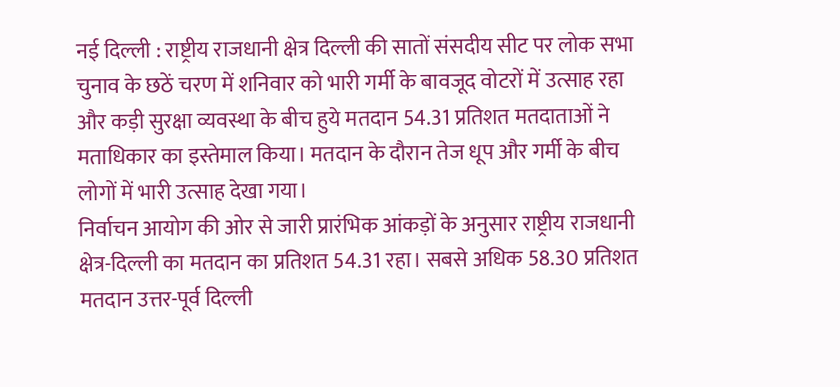नई दिल्ली : राष्ट्रीय राजधानी क्षेत्र दिल्ली की सातों संसदीय सीट पर लोक सभा चुनाव के छठें चरण में शनिवार को भारी गर्मी के बावजूद वोटरों में उत्साह रहा और कड़ी सुरक्षा व्यवस्था के बीच हुये मतदान 54.31 प्रतिशत मतदाताओं ने मताधिकार का इस्तेमाल किया। मतदान के दौरान तेज धूप और गर्मी के बीच लोगों में भारी उत्साह देखा गया।
निर्वाचन आयोग की ओर से जारी प्रारंभिक आंकड़ों के अनुसार राष्ट्रीय राजधानी क्षेत्र-दिल्ली का मतदान का प्रतिशत 54.31 रहा। सबसे अधिक 58.30 प्रतिशत मतदान उत्तर-पूर्व दिल्ली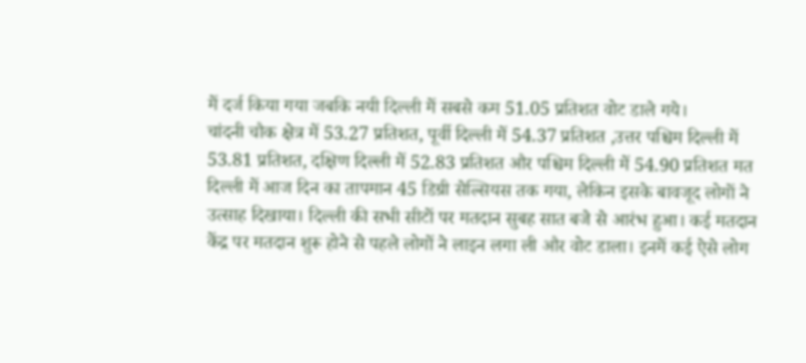में दर्ज किया गया जबकि नयी दिल्ली में सबसे कम 51.05 प्रतिशत वोट डाले गये।
चांदनी चौक क्षेत्र में 53.27 प्रतिशत, पूर्वी दिल्ली में 54.37 प्रतिशत ,उत्तर पश्चिम दिल्ली में 53.81 प्रतिशत, दक्षिण दिल्ली में 52.83 प्रतिशत और पश्चिम दिल्ली में 54.90 प्रतिशत मत
दिल्ली में आज दिन का तापमान 45 डिग्री सेल्सियस तक गया, लेकिन इसके बावजूद लोगों ने उत्साह दिखाया। दिल्ली की सभी सीटों पर मतदान सुबह सात बजे से आरंभ हुआ। कई मतदान केंद्र पर मतदान शुरू होने से पहले लोगों ने लाइन लगा ली और वोट डाला। इनमें कई ऐसे लोग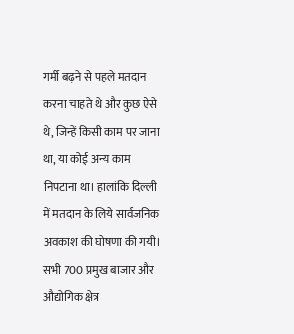गर्मी बढ़ने से पहले मतदान करना चाहते थे और कुछ ऐसे थे, जिन्हें किसी काम पर जाना था, या कोई अन्य काम निपटाना था। हालांकि दिल्ली में मतदान के लिये सार्वजनिक अवकाश की घोषणा की गयी। सभी 700 प्रमुख बाजार और औद्योगिक क्षेत्र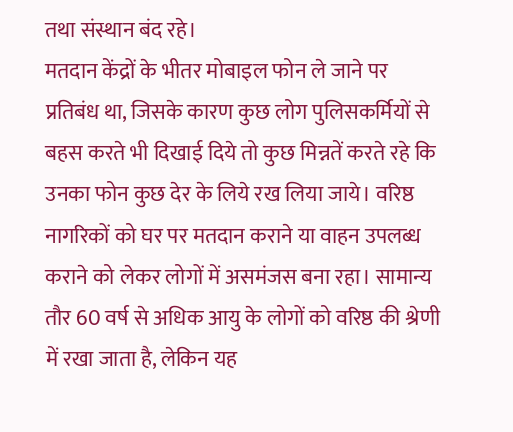तथा संस्थान बंद रहे।
मतदान केंद्रों के भीतर मोबाइल फोन ले जाने पर प्रतिबंध था, जिसके कारण कुछ लोग पुलिसकर्मियों से बहस करते भी दिखाई दिये तो कुछ मिन्नतें करते रहे कि उनका फोन कुछ देर के लिये रख लिया जाये। वरिष्ठ नागरिकों को घर पर मतदान कराने या वाहन उपलब्ध कराने को लेकर लोगों में असमंजस बना रहा। सामान्य तौर 60 वर्ष से अधिक आयु के लोगों को वरिष्ठ की श्रेणी में रखा जाता है, लेकिन यह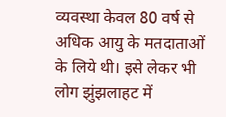व्यवस्था केवल 80 वर्ष से अधिक आयु के मतदाताओं के लिये थी। इसे लेकर भी लोग झुंझलाहट में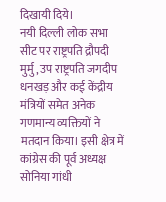दिखायी दिये।
नयी दिल्ली लोक सभा सीट पर राष्ट्रपति द्रौपदी मुर्मु, उप राष्ट्रपति जगदीप धनखड़ और कई केंद्रीय मंत्रियों समेत अनेक गणमान्य व्यक्तियों ने मतदान किया। इसी क्षेत्र में कांग्रेस की पूर्व अध्यक्ष सोनिया गांधी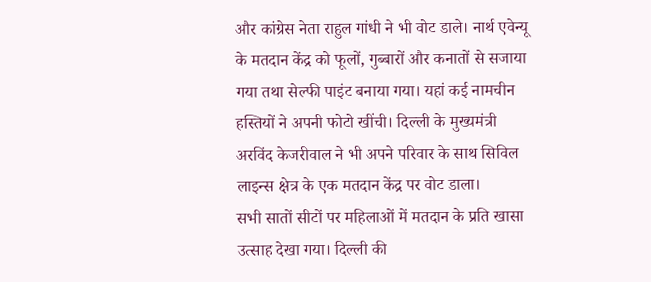और कांग्रेस नेता राहुल गांधी ने भी वोट डाले। नार्थ एवेन्यू के मतदान केंद्र को फूलों, गुब्बारों और कनातों से सजाया गया तथा सेल्फी पाइंट बनाया गया। यहां कई नामचीन हस्तियों ने अपनी फोटो खींची। दिल्ली के मुख्यमंत्री अरविंद केजरीवाल ने भी अपने परिवार के साथ सिविल लाइन्स क्षेत्र के एक मतदान केंद्र पर वोट डाला।
सभी सातों सीटों पर महिलाओं में मतदान के प्रति खासा उत्साह देखा गया। दिल्ली की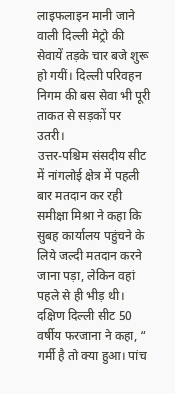लाइफलाइन मानी जाने वाली दिल्ली मेट्रो की सेवायें तड़के चार बजे शुरू हो गयीं। दिल्ली परिवहन निगम की बस सेवा भी पूरी ताकत से सड़कों पर उतरी।
उत्तर-पश्चिम संसदीय सीट में नांगलोई क्षेत्र में पहली बार मतदान कर रही समीक्षा मिश्रा ने कहा कि सुबह कार्यालय पहुंचने के लिये जल्दी मतदान करने जाना पड़ा, लेकिन वहां पहले से ही भीड़ थी। दक्षिण दिल्ली सीट 50 वर्षीय फरजाना ने कहा, “ गर्मी है तो क्या हुआ। पांच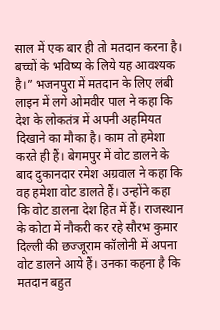साल में एक बार ही तो मतदान करना है। बच्चों के भविष्य के लिये यह आवश्यक है।” भजनपुरा में मतदान के लिए लंबी लाइन में लगे ओमवीर पाल ने कहा कि देश के लोकतंत्र में अपनी अहमियत दिखाने का मौका है। काम तो हमेशा करते ही हैं। बेगमपुर में वोट डालने के बाद दुकानदार रमेश अग्रवाल ने कहा कि वह हमेशा वोट डालते हैं। उन्होंने कहा कि वोट डालना देश हित में हैं। राजस्थान के कोटा में नौकरी कर रहे सौरभ कुमार दिल्ली की छज्जूराम कॉलोनी में अपना वोट डालने आये हैं। उनका कहना है कि मतदान बहुत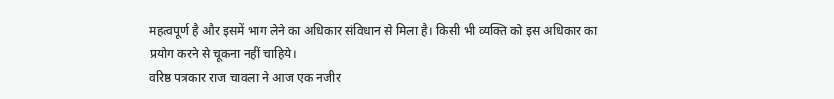महत्वपूर्ण है और इसमें भाग लेने का अधिकार संविधान से मिला है। किसी भी व्यक्ति को इस अधिकार का प्रयोग करने से चूकना नहीं चाहिये।
वरिष्ठ पत्रकार राज चावला ने आज एक नजीर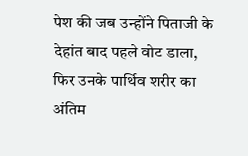पेश की जब उन्होंने पिताजी के देहांत बाद पहले वोट डाला, फिर उनके पार्थिव शरीर का अंतिम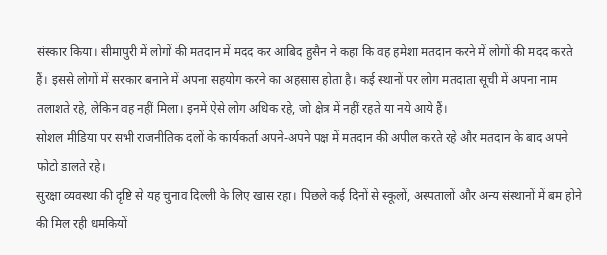संस्कार किया। सीमापुरी में लोगों की मतदान में मदद कर आबिद हुसैन ने कहा कि वह हमेशा मतदान करने में लोगों की मदद करते हैं। इससे लोगों में सरकार बनाने में अपना सहयोग करने का अहसास होता है। कई स्थानों पर लोग मतदाता सूची में अपना नाम तलाशते रहे, लेकिन वह नहीं मिला। इनमें ऐसे लोग अधिक रहे, जो क्षेत्र में नहीं रहते या नये आये हैं।
सोशल मीडिया पर सभी राजनीतिक दलों के कार्यकर्ता अपने-अपने पक्ष में मतदान की अपील करते रहे और मतदान के बाद अपने फोटो डालते रहे।
सुरक्षा व्यवस्था की दृष्टि से यह चुनाव दिल्ली के लिए खास रहा। पिछले कई दिनों से स्कूलों, अस्पतालों और अन्य संस्थानों में बम होने की मिल रही धमकियों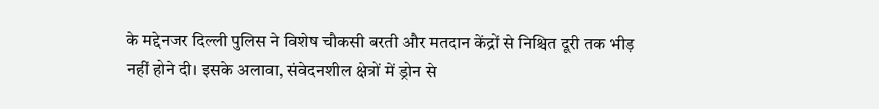के मद्देनजर दिल्ली पुलिस ने विशेष चौकसी बरती और मतदान केंद्रों से निश्चित दूरी तक भीड़ नहीं होने दी। इसके अलावा, संवेदनशील क्षेत्रों में ड्रोन से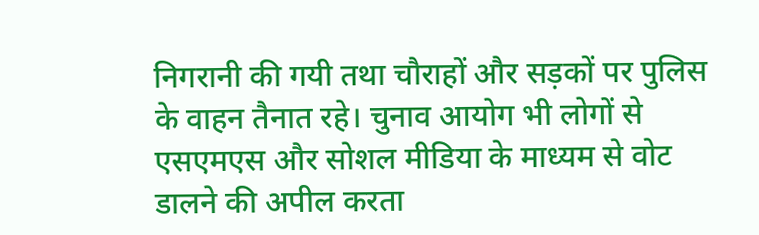निगरानी की गयी तथा चौराहों और सड़कों पर पुलिस के वाहन तैनात रहे। चुनाव आयोग भी लोगों से एसएमएस और सोशल मीडिया के माध्यम से वोट डालने की अपील करता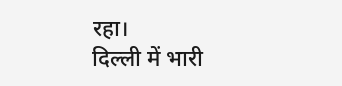रहा।
दिल्ली में भारी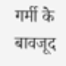गर्मी के बावजूद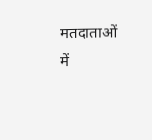मतदाताओं में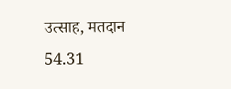उत्साह, मतदान 54.31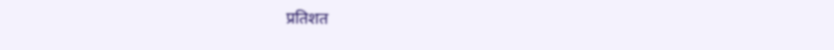प्रतिशत